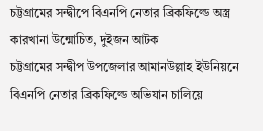চট্টগ্রামের সন্দ্বীপে বিএনপি নেতার ব্রিকফিল্ডে অস্ত্র কারখানা উন্মোচিত, দুইজন আটক
চট্টগ্রামের সন্দ্বীপ উপজেলার আমানউল্লাহ ইউনিয়নে বিএনপি নেতার ব্রিকফিল্ডে অভিযান চালিয়ে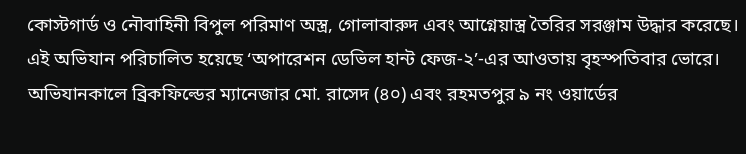কোস্টগার্ড ও নৌবাহিনী বিপুল পরিমাণ অস্ত্র, গোলাবারুদ এবং আগ্নেয়াস্ত্র তৈরির সরঞ্জাম উদ্ধার করেছে। এই অভিযান পরিচালিত হয়েছে ‘অপারেশন ডেভিল হান্ট ফেজ-২’-এর আওতায় বৃহস্পতিবার ভোরে।
অভিযানকালে ব্রিকফিল্ডের ম্যানেজার মো. রাসেদ (৪০) এবং রহমতপুর ৯ নং ওয়ার্ডের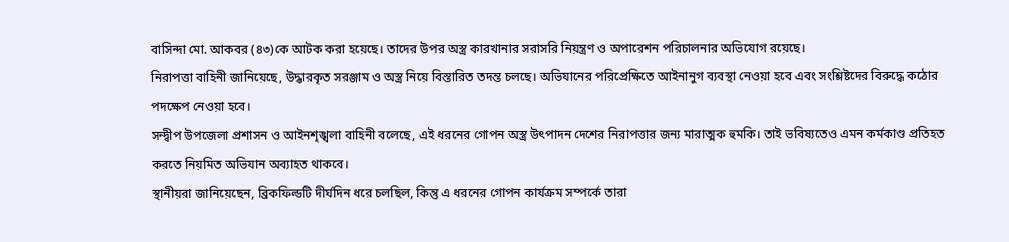বাসিন্দা মো. আকবর (৪৩)কে আটক করা হয়েছে। তাদের উপর অস্ত্র কারখানার সরাসরি নিয়ন্ত্রণ ও অপারেশন পরিচালনার অভিযোগ রয়েছে।
নিরাপত্তা বাহিনী জানিয়েছে, উদ্ধারকৃত সরঞ্জাম ও অস্ত্র নিয়ে বিস্তারিত তদন্ত চলছে। অভিযানের পরিপ্রেক্ষিতে আইনানুগ ব্যবস্থা নেওয়া হবে এবং সংশ্লিষ্টদের বিরুদ্ধে কঠোর পদক্ষেপ নেওয়া হবে।
সন্দ্বীপ উপজেলা প্রশাসন ও আইনশৃঙ্খলা বাহিনী বলেছে, এই ধরনের গোপন অস্ত্র উৎপাদন দেশের নিরাপত্তার জন্য মারাত্মক হুমকি। তাই ভবিষ্যতেও এমন কর্মকাণ্ড প্রতিহত করতে নিয়মিত অভিযান অব্যাহত থাকবে।
স্থানীয়রা জানিয়েছেন, ব্রিকফিল্ডটি দীর্ঘদিন ধরে চলছিল, কিন্তু এ ধরনের গোপন কার্যক্রম সম্পর্কে তারা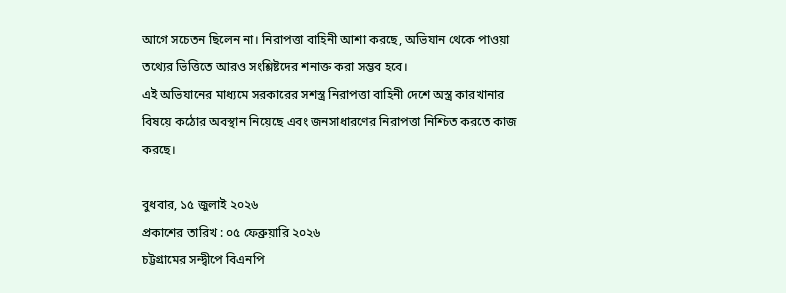আগে সচেতন ছিলেন না। নিরাপত্তা বাহিনী আশা করছে, অভিযান থেকে পাওয়া তথ্যের ভিত্তিতে আরও সংশ্লিষ্টদের শনাক্ত করা সম্ভব হবে।
এই অভিযানের মাধ্যমে সরকারের সশস্ত্র নিরাপত্তা বাহিনী দেশে অস্ত্র কারখানার বিষয়ে কঠোর অবস্থান নিয়েছে এবং জনসাধারণের নিরাপত্তা নিশ্চিত করতে কাজ করছে।

বুধবার, ১৫ জুলাই ২০২৬
প্রকাশের তারিখ : ০৫ ফেব্রুয়ারি ২০২৬
চট্টগ্রামের সন্দ্বীপে বিএনপি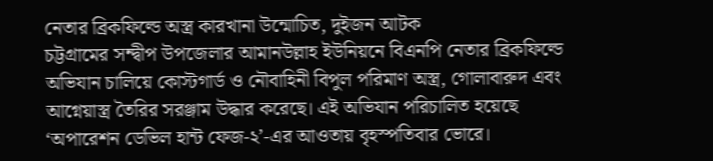নেতার ব্রিকফিল্ডে অস্ত্র কারখানা উন্মোচিত, দুইজন আটক
চট্টগ্রামের সন্দ্বীপ উপজেলার আমানউল্লাহ ইউনিয়নে বিএনপি নেতার ব্রিকফিল্ডে অভিযান চালিয়ে কোস্টগার্ড ও নৌবাহিনী বিপুল পরিমাণ অস্ত্র, গোলাবারুদ এবং আগ্নেয়াস্ত্র তৈরির সরঞ্জাম উদ্ধার করেছে। এই অভিযান পরিচালিত হয়েছে ‘অপারেশন ডেভিল হান্ট ফেজ-২’-এর আওতায় বৃহস্পতিবার ভোরে।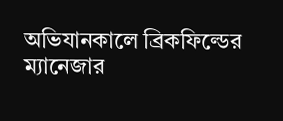অভিযানকালে ব্রিকফিল্ডের ম্যানেজার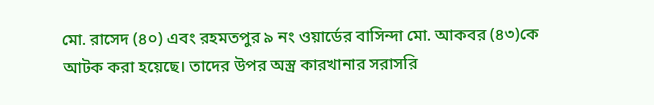মো. রাসেদ (৪০) এবং রহমতপুর ৯ নং ওয়ার্ডের বাসিন্দা মো. আকবর (৪৩)কে আটক করা হয়েছে। তাদের উপর অস্ত্র কারখানার সরাসরি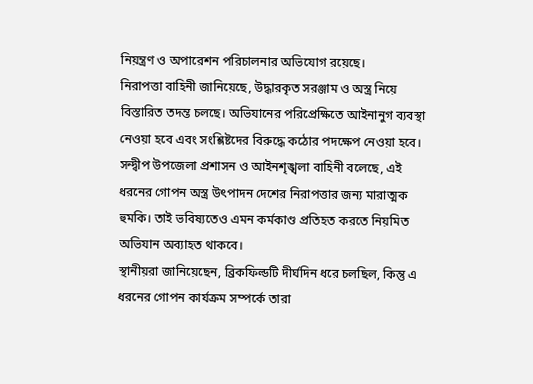নিয়ন্ত্রণ ও অপারেশন পরিচালনার অভিযোগ রয়েছে।
নিরাপত্তা বাহিনী জানিয়েছে, উদ্ধারকৃত সরঞ্জাম ও অস্ত্র নিয়ে বিস্তারিত তদন্ত চলছে। অভিযানের পরিপ্রেক্ষিতে আইনানুগ ব্যবস্থা নেওয়া হবে এবং সংশ্লিষ্টদের বিরুদ্ধে কঠোর পদক্ষেপ নেওয়া হবে।
সন্দ্বীপ উপজেলা প্রশাসন ও আইনশৃঙ্খলা বাহিনী বলেছে, এই ধরনের গোপন অস্ত্র উৎপাদন দেশের নিরাপত্তার জন্য মারাত্মক হুমকি। তাই ভবিষ্যতেও এমন কর্মকাণ্ড প্রতিহত করতে নিয়মিত অভিযান অব্যাহত থাকবে।
স্থানীয়রা জানিয়েছেন, ব্রিকফিল্ডটি দীর্ঘদিন ধরে চলছিল, কিন্তু এ ধরনের গোপন কার্যক্রম সম্পর্কে তারা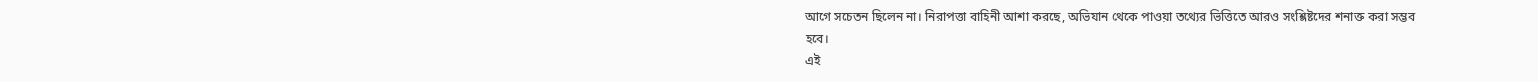আগে সচেতন ছিলেন না। নিরাপত্তা বাহিনী আশা করছে, অভিযান থেকে পাওয়া তথ্যের ভিত্তিতে আরও সংশ্লিষ্টদের শনাক্ত করা সম্ভব হবে।
এই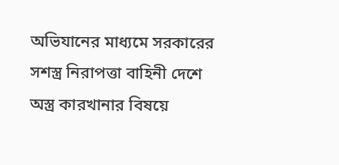অভিযানের মাধ্যমে সরকারের সশস্ত্র নিরাপত্তা বাহিনী দেশে অস্ত্র কারখানার বিষয়ে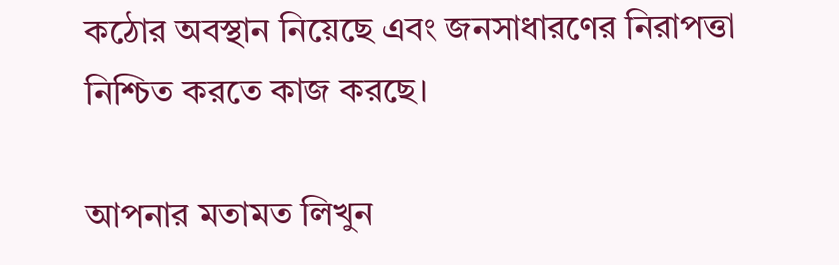কঠোর অবস্থান নিয়েছে এবং জনসাধারণের নিরাপত্তা নিশ্চিত করতে কাজ করছে।

আপনার মতামত লিখুন